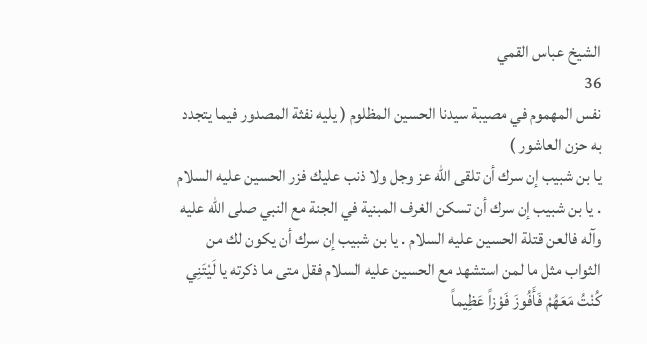الشيخ عباس القمي
36
نفس المهموم في مصيبة سيدنا الحسين المظلوم ( يليه نفثة المصدور فيما يتجدد به حزن العاشور )
يا بن شبيب إن سرك أن تلقى اللّه عز وجل ولا ذنب عليك فزر الحسين عليه السلام . يا بن شبيب إن سرك أن تسكن الغرف المبنية في الجنة مع النبي صلى اللّه عليه وآله فالعن قتلة الحسين عليه السلام . يا بن شبيب إن سرك أن يكون لك من الثواب مثل ما لمن استشهد مع الحسين عليه السلام فقل متى ما ذكرته يا لَيْتَنِي كُنْتُ مَعَهُمْ فَأَفُوزَ فَوْزاً عَظِيماً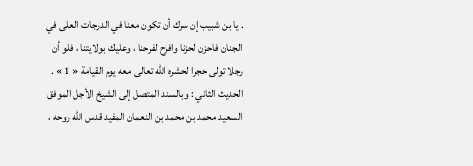. يا بن شبيب إن سرك أن تكون معنا في الدرجات العلى في الجنان فاحزن لحزنا وافرح لفرحنا ، وعليك بولايتنا ، فلو أن رجلا تولى حجرا لحشره اللّه تعالى معه يوم القيامة « 1 » . الحديث الثاني : وبالسند المتصل إلى الشيخ الأجل الموفق السعيد محمد بن محمد بن النعمان المفيد قدس اللّه روحه ،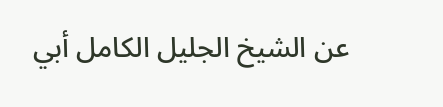عن الشيخ الجليل الكامل أبي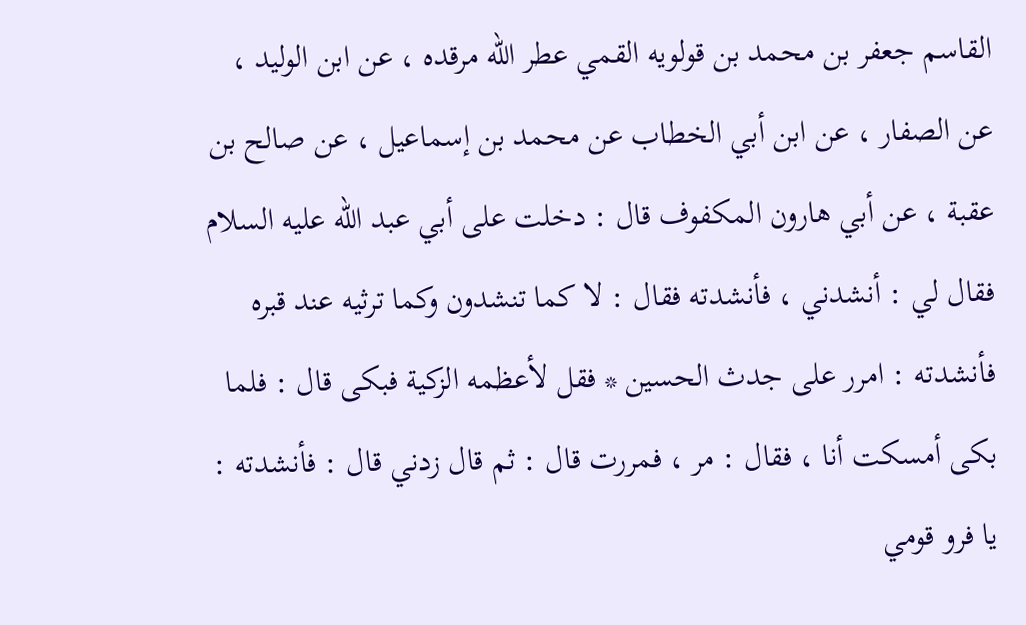القاسم جعفر بن محمد بن قولويه القمي عطر اللّه مرقده ، عن ابن الوليد ، عن الصفار ، عن ابن أبي الخطاب عن محمد بن إسماعيل ، عن صالح بن عقبة ، عن أبي هارون المكفوف قال : دخلت على أبي عبد اللّه عليه السلام فقال لي : أنشدني ، فأنشدته فقال : لا كما تنشدون وكما ترثيه عند قبره فأنشدته : امرر على جدث الحسين * فقل لأعظمه الزكية فبكى قال : فلما بكى أمسكت أنا ، فقال : مر ، فمررت قال : ثم قال زدني قال : فأنشدته : يا فرو قومي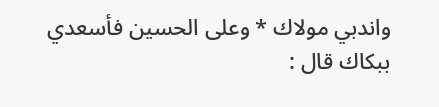واندبي مولاك * وعلى الحسين فأسعدي ببكاك قال :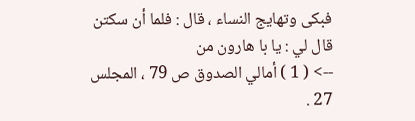فبكى وتهايج النساء ، قال : فلما أن سكتن قال لي : يا با هارون من
--> ( 1 ) أمالي الصدوق ص 79 ، المجلس 27 .